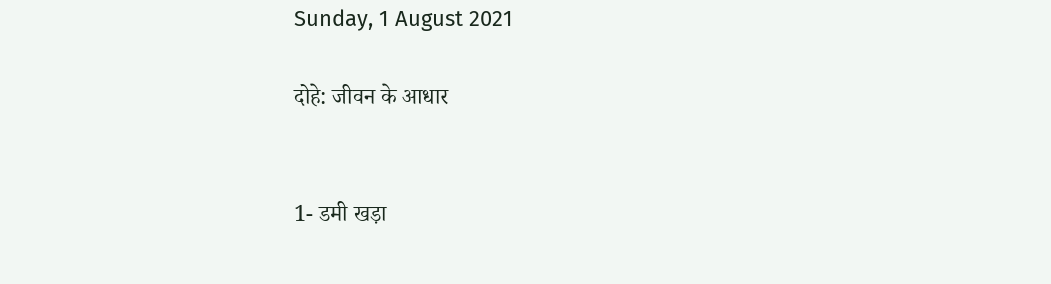Sunday, 1 August 2021

दोहे: जीवन के आधार


1- डमी खड़ा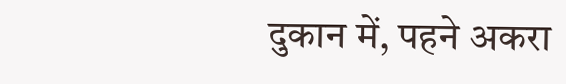दुकान में, पहने अकरा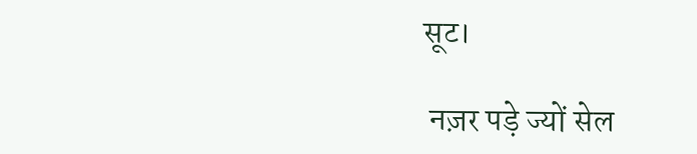सूट।

 नज़र पड़े ज्यों सेल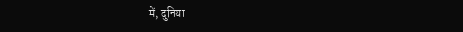में, दुनिया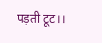पड़ती टूट।।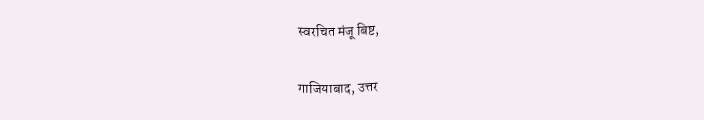स्वरचित मंजू बिष्ट,

गाजियाबाद, उत्तर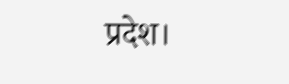प्रदेश।